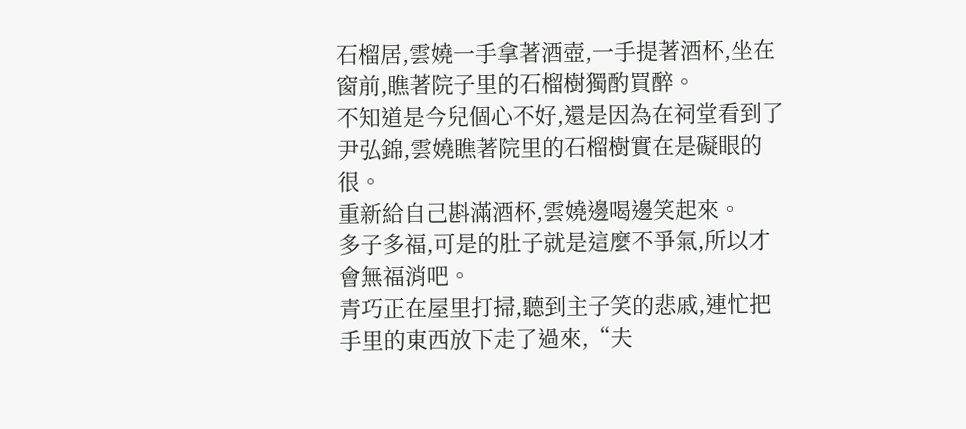石榴居,雲嬈一手拿著酒壺,一手提著酒杯,坐在窗前,瞧著院子里的石榴樹獨酌買醉。
不知道是今兒個心不好,還是因為在祠堂看到了尹弘錦,雲嬈瞧著院里的石榴樹實在是礙眼的很。
重新給自己斟滿酒杯,雲嬈邊喝邊笑起來。
多子多福,可是的肚子就是這麼不爭氣,所以才會無福消吧。
青巧正在屋里打掃,聽到主子笑的悲戚,連忙把手里的東西放下走了過來,“夫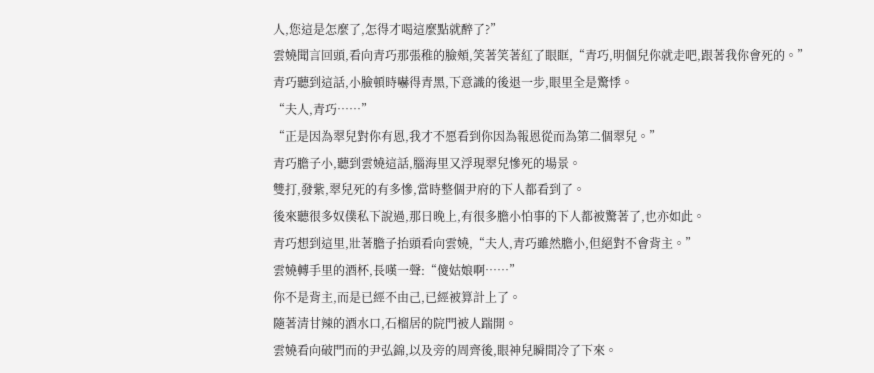人,您這是怎麼了,怎得才喝這麼點就醉了?”
雲嬈聞言回頭,看向青巧那張稚的臉頰,笑著笑著紅了眼眶,“青巧,明個兒你就走吧,跟著我你會死的。”
青巧聽到這話,小臉頓時嚇得青黑,下意識的後退一步,眼里全是驚悸。
“夫人,青巧……”
“正是因為翠兒對你有恩,我才不愿看到你因為報恩從而為第二個翠兒。”
青巧膽子小,聽到雲嬈這話,腦海里又浮現翠兒慘死的場景。
雙打,發紫,翠兒死的有多慘,當時整個尹府的下人都看到了。
後來聽很多奴僕私下說過,那日晚上,有很多膽小怕事的下人都被驚著了,也亦如此。
青巧想到這里,壯著膽子抬頭看向雲嬈,“夫人,青巧雖然膽小,但絕對不會背主。”
雲嬈轉手里的酒杯,長嘆一聲:“傻姑娘啊……”
你不是背主,而是已經不由己,已經被算計上了。
隨著清甘辣的酒水口,石榴居的院門被人踹開。
雲嬈看向破門而的尹弘錦,以及旁的周齊後,眼神兒瞬間冷了下來。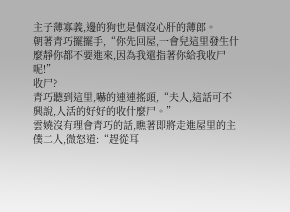主子薄寡義,邊的狗也是個沒心肝的薄郎。
朝著青巧擺擺手,“你先回屋,一會兒這里發生什麼靜你都不要進來,因為我還指著你給我收尸呢!”
收尸?
青巧聽到這里,嚇的連連搖頭,“夫人,這話可不興說,人活的好好的收什麼尸。”
雲嬈沒有理會青巧的話,瞧著即將走進屋里的主僕二人,微怒道:“趕從耳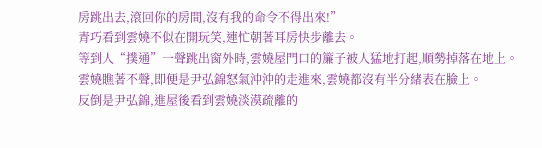房跳出去,滾回你的房間,沒有我的命令不得出來!”
青巧看到雲嬈不似在開玩笑,連忙朝著耳房快步離去。
等到人“撲通”一聲跳出窗外時,雲嬈屋門口的簾子被人猛地打起,順勢掉落在地上。
雲嬈瞧著不聲,即便是尹弘錦怒氣沖沖的走進來,雲嬈都沒有半分緒表在臉上。
反倒是尹弘錦,進屋後看到雲嬈淡漠疏離的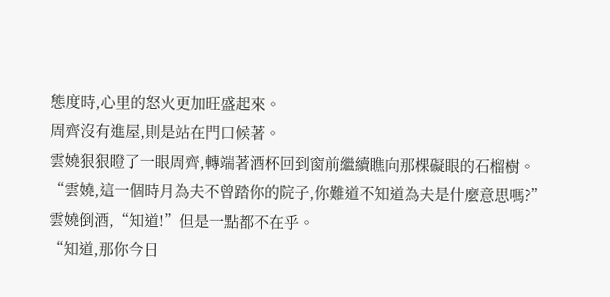態度時,心里的怒火更加旺盛起來。
周齊沒有進屋,則是站在門口候著。
雲嬈狠狠瞪了一眼周齊,轉端著酒杯回到窗前繼續瞧向那棵礙眼的石榴樹。
“雲嬈,這一個時月為夫不曾踏你的院子,你難道不知道為夫是什麼意思嗎?”
雲嬈倒酒,“知道!”但是一點都不在乎。
“知道,那你今日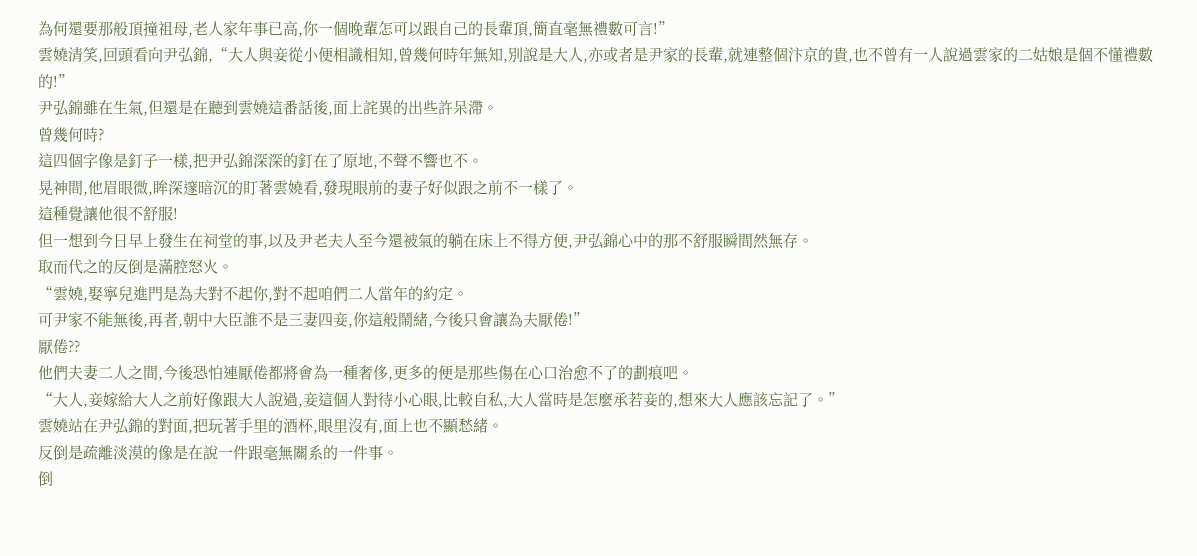為何還要那般頂撞祖母,老人家年事已高,你一個晚輩怎可以跟自己的長輩頂,簡直毫無禮數可言!”
雲嬈清笑,回頭看向尹弘錦,“大人與妾從小便相識相知,曾幾何時年無知,別說是大人,亦或者是尹家的長輩,就連整個汴京的貴,也不曾有一人說過雲家的二姑娘是個不懂禮數的!”
尹弘錦雖在生氣,但還是在聽到雲嬈這番話後,面上詫異的出些許呆滯。
曾幾何時?
這四個字像是釘子一樣,把尹弘錦深深的釘在了原地,不聲不響也不。
晃神間,他眉眼微,眸深邃暗沉的盯著雲嬈看,發現眼前的妻子好似跟之前不一樣了。
這種覺讓他很不舒服!
但一想到今日早上發生在祠堂的事,以及尹老夫人至今還被氣的躺在床上不得方便,尹弘錦心中的那不舒服瞬間然無存。
取而代之的反倒是滿腔怒火。
“雲嬈,娶寧兒進門是為夫對不起你,對不起咱們二人當年的約定。
可尹家不能無後,再者,朝中大臣誰不是三妻四妾,你這般鬧緒,今後只會讓為夫厭倦!”
厭倦??
他們夫妻二人之間,今後恐怕連厭倦都將會為一種奢侈,更多的便是那些傷在心口治愈不了的劃痕吧。
“大人,妾嫁給大人之前好像跟大人說過,妾這個人對待小心眼,比較自私,大人當時是怎麼承若妾的,想來大人應該忘記了。”
雲嬈站在尹弘錦的對面,把玩著手里的酒杯,眼里沒有,面上也不顯愁緒。
反倒是疏離淡漠的像是在說一件跟毫無關系的一件事。
倒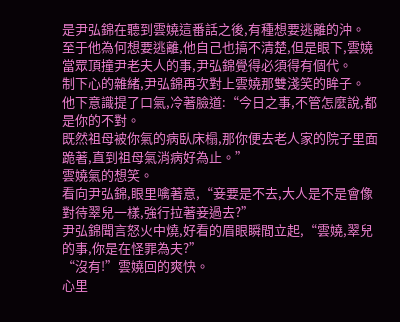是尹弘錦在聽到雲嬈這番話之後,有種想要逃離的沖。
至于他為何想要逃離,他自己也搞不清楚,但是眼下,雲嬈當眾頂撞尹老夫人的事,尹弘錦覺得必須得有個代。
制下心的雜緒,尹弘錦再次對上雲嬈那雙淺笑的眸子。
他下意識提了口氣,冷著臉道:“今日之事,不管怎麼說,都是你的不對。
既然祖母被你氣的病臥床榻,那你便去老人家的院子里面跪著,直到祖母氣消病好為止。”
雲嬈氣的想笑。
看向尹弘錦,眼里噙著意,“妾要是不去,大人是不是會像對待翠兒一樣,強行拉著妾過去?”
尹弘錦聞言怒火中燒,好看的眉眼瞬間立起,“雲嬈,翠兒的事,你是在怪罪為夫?”
“沒有!”雲嬈回的爽快。
心里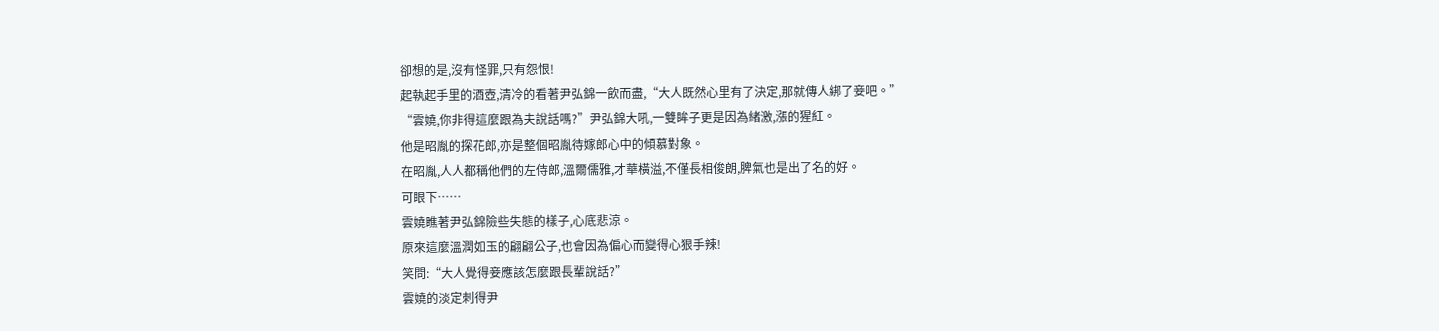卻想的是,沒有怪罪,只有怨恨!
起執起手里的酒壺,清冷的看著尹弘錦一飲而盡,“大人既然心里有了決定,那就傳人綁了妾吧。”
“雲嬈,你非得這麼跟為夫說話嗎?”尹弘錦大吼,一雙眸子更是因為緒激,漲的猩紅。
他是昭胤的探花郎,亦是整個昭胤待嫁郎心中的傾慕對象。
在昭胤,人人都稱他們的左侍郎,溫爾儒雅,才華橫溢,不僅長相俊朗,脾氣也是出了名的好。
可眼下……
雲嬈瞧著尹弘錦險些失態的樣子,心底悲涼。
原來這麼溫潤如玉的翩翩公子,也會因為偏心而變得心狠手辣!
笑問:“大人覺得妾應該怎麼跟長輩說話?”
雲嬈的淡定刺得尹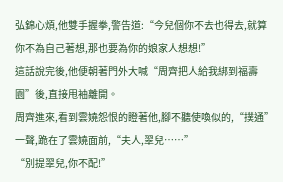弘錦心煩,他雙手握拳,警告道:“今兒個你不去也得去,就算你不為自己著想,那也要為你的娘家人想想!”
這話說完後,他便朝著門外大喊“周齊把人給我綁到福壽園”後,直接甩袖離開。
周齊進來,看到雲嬈怨恨的瞪著他,腳不聽使喚似的,“撲通”一聲,跪在了雲嬈面前,“夫人,翠兒……”
“別提翠兒,你不配!”